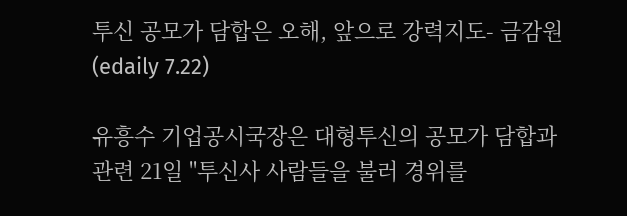투신 공모가 담합은 오해, 앞으로 강력지도- 금감원(edaily 7.22)

유흥수 기업공시국장은 대형투신의 공모가 담합과 관련 21일 "투신사 사람들을 불러 경위를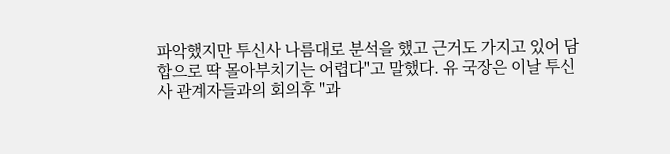파악했지만 투신사 나름대로 분석을 했고 근거도 가지고 있어 담합으로 딱 몰아부치기는 어렵다"고 말했다. 유 국장은 이날 투신사 관계자들과의 회의후 "과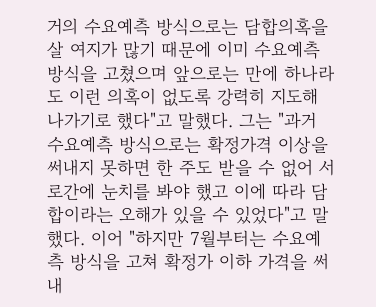거의 수요예측 방식으로는 담합의혹을 살 여지가 많기 때문에 이미 수요예측 방식을 고쳤으며 앞으로는 만에 하나라도 이런 의혹이 없도록 강력히 지도해 나가기로 했다"고 말했다. 그는 "과거 수요예측 방식으로는 확정가격 이상을 써내지 못하면 한 주도 받을 수 없어 서로간에 눈치를 봐야 했고 이에 따라 담합이라는 오해가 있을 수 있었다"고 말했다. 이어 "하지만 7월부터는 수요예측 방식을 고쳐 확정가 이하 가격을 써내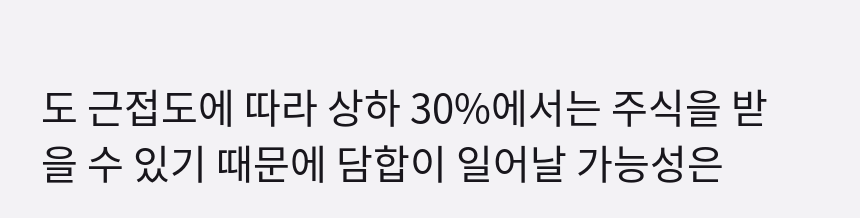도 근접도에 따라 상하 30%에서는 주식을 받을 수 있기 때문에 담합이 일어날 가능성은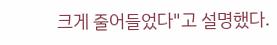크게 줄어들었다"고 설명했다.